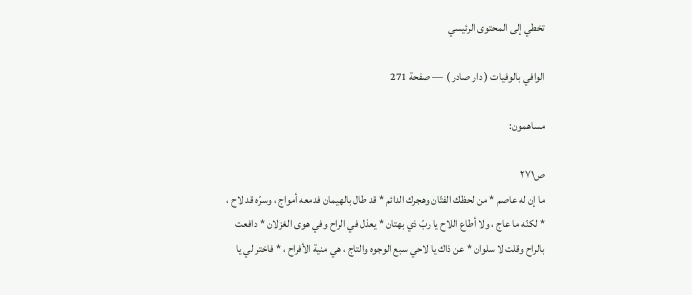تخطي إلى المحتوى الرئيسي

الوافي بالوفيات ( دار صادر ) — صفحة 271

مساهمون:

ص٢٧١
ما إن له عاصم * من لحظك الفتّان وهجرك الدائم * قد طال بالهيمان فدمعه أمواج ، وسرّه قد لاح ، * لكنّه ما عاج ، ولا أطاع اللاح يا ربّ ذي بهتان * يعذل في الراح وفي هوى الغزلان * دافعت بالراح وقلت لا سلوان * عن ذاك يا لاحي سبع الوجوه والتاج ، هي منية الأفراح ، * فاختر لي يا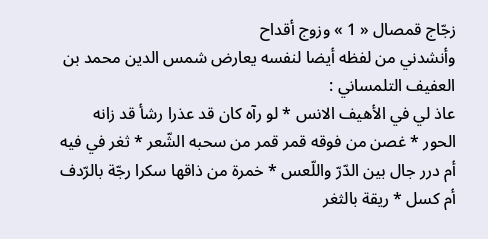زجّاج قمصال « 1 » وزوج أقداح
وأنشدني من لفظه أيضا لنفسه يعارض شمس الدين محمد بن العفيف التلمساني :
عاذ لي في الأهيف الانس * لو رآه كان قد عذرا رشأ قد زانه الحور * غصن من فوقه قمر قمر من سحبه الشّعر * ثغر في فيه أم درر جال بين الدّرّ واللّعس * خمرة من ذاقها سكرا رجّة بالرّدف أم كسل * ريقة بالثغر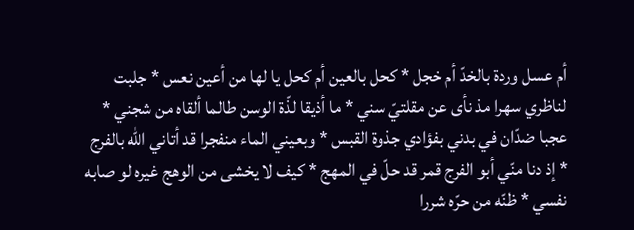أم عسل وردة بالخدّ أم خجل * كحل بالعين أم كحل يا لها من أعين نعس * جلبت لناظري سهرا مذ نأى عن مقلتيّ سني * ما أذيقا لذّة الوسن طالما ألقاه من شجني * عجبا ضدّان في بدني بفؤادي جذوة القبس * وبعيني الماء منفجرا قد أتاني اللّه بالفرج * إذ دنا منّي أبو الفرج قمر قد حلّ في المهج * كيف لا يخشى من الوهج غيره لو صابه نفسي * ظنّه من حرّه شررا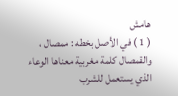هامش
( 1 ) في الأصل بخطه : ممصال ، والقمصال كلمة مغربية معناها الوعاء الذي يستعمل للشرب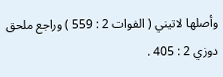وأصلها لاتيني ( الفوات 2 : 559 ) وراجع ملحق دوزي 2 : 405 .